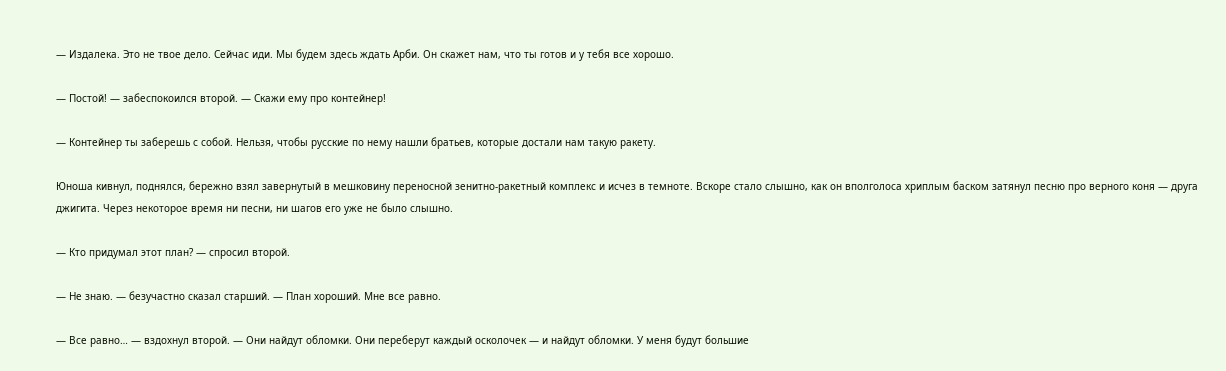— Издалека. Это не твое дело. Сейчас иди. Мы будем здесь ждать Арби. Он скажет нам, что ты готов и у тебя все хорошо.

— Постой! — забеспокоился второй. — Скажи ему про контейнер!

— Контейнер ты заберешь с собой. Нельзя, чтобы русские по нему нашли братьев, которые достали нам такую ракету.

Юноша кивнул, поднялся, бережно взял завернутый в мешковину переносной зенитно-ракетный комплекс и исчез в темноте. Вскоре стало слышно, как он вполголоса хриплым баском затянул песню про верного коня — друга джигита. Через некоторое время ни песни, ни шагов его уже не было слышно.

— Кто придумал этот план? — спросил второй.

— Не знаю. — безучастно сказал старший. — План хороший. Мне все равно.

— Все равно… — вздохнул второй. — Они найдут обломки. Они переберут каждый осколочек — и найдут обломки. У меня будут большие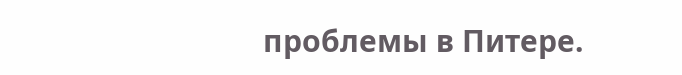проблемы в Питере.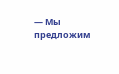— Мы предложим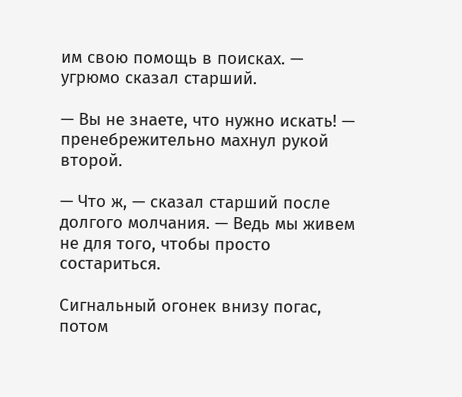им свою помощь в поисках. — угрюмо сказал старший.

— Вы не знаете, что нужно искать! — пренебрежительно махнул рукой второй.

— Что ж, — сказал старший после долгого молчания. — Ведь мы живем не для того, чтобы просто состариться.

Сигнальный огонек внизу погас, потом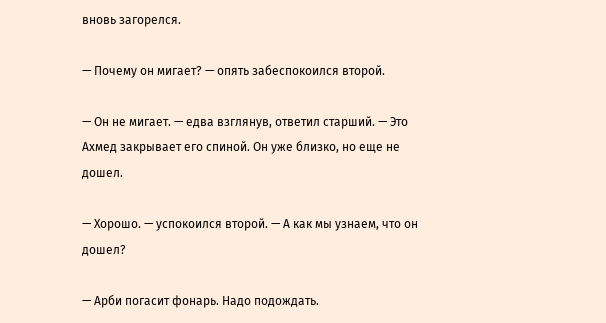вновь загорелся.

— Почему он мигает? — опять забеспокоился второй.

— Он не мигает. — едва взглянув, ответил старший. — Это Ахмед закрывает его спиной. Он уже близко, но еще не дошел.

— Хорошо. — успокоился второй. — А как мы узнаем, что он дошел?

— Арби погасит фонарь. Надо подождать.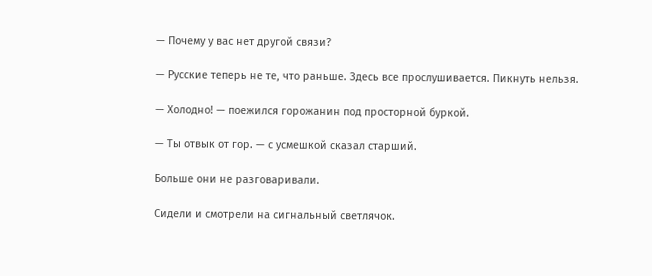— Почему у вас нет другой связи?

— Русские теперь не те, что раньше. Здесь все прослушивается. Пикнуть нельзя.

— Холодно! — поежился горожанин под просторной буркой.

— Ты отвык от гор. — с усмешкой сказал старший.

Больше они не разговаривали.

Сидели и смотрели на сигнальный светлячок.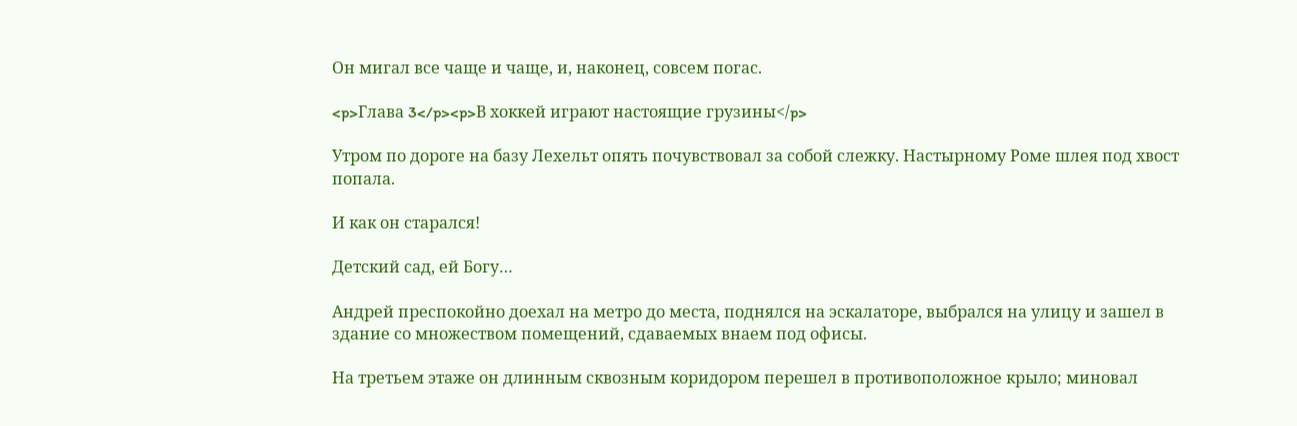Он мигал все чаще и чаще, и, наконец, совсем погас.

<p>Глава 3</p><p>В хоккей играют настоящие грузины</p>

Утром по дороге на базу Лехельт опять почувствовал за собой слежку. Настырному Роме шлея под хвост попала.

И как он старался!

Детский сад, ей Богу…

Андрей преспокойно доехал на метро до места, поднялся на эскалаторе, выбрался на улицу и зашел в здание со множеством помещений, сдаваемых внаем под офисы.

На третьем этаже он длинным сквозным коридором перешел в противоположное крыло; миновал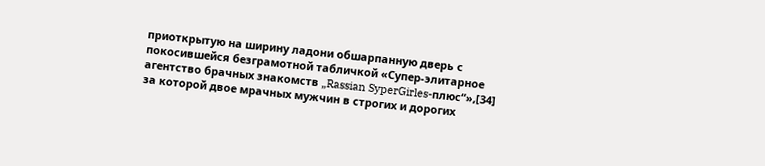приоткрытую на ширину ладони обшарпанную дверь с покосившейся безграмотной табличкой «Супер-элитарное агентство брачных знакомств „Rassian SyperGirles-плюс“»,[34] за которой двое мрачных мужчин в строгих и дорогих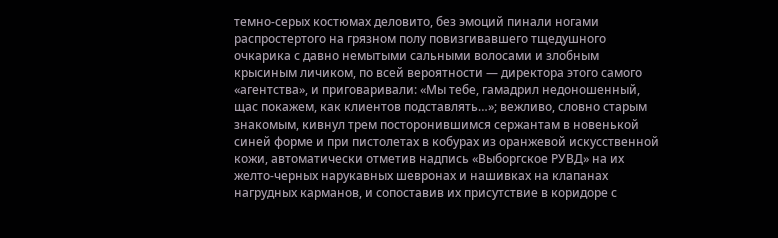темно-серых костюмах деловито, без эмоций пинали ногами распростертого на грязном полу повизгивавшего тщедушного очкарика с давно немытыми сальными волосами и злобным крысиным личиком, по всей вероятности — директора этого самого «агентства», и приговаривали: «Мы тебе, гамадрил недоношенный, щас покажем, как клиентов подставлять…»; вежливо, словно старым знакомым, кивнул трем посторонившимся сержантам в новенькой синей форме и при пистолетах в кобурах из оранжевой искусственной кожи, автоматически отметив надпись «Выборгское РУВД» на их желто-черных нарукавных шевронах и нашивках на клапанах нагрудных карманов, и сопоставив их присутствие в коридоре с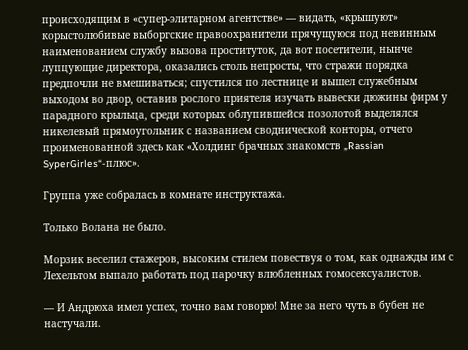происходящим в «супер-элитарном агентстве» — видать, «крышуют» корыстолюбивые выборгские правоохранители прячущуюся под невинным наименованием службу вызова проституток, да вот посетители, нынче лупцующие директора, оказались столь непросты, что стражи порядка предпочли не вмешиваться; спустился по лестнице и вышел служебным выходом во двор, оставив рослого приятеля изучать вывески дюжины фирм у парадного крыльца, среди которых облупившейся позолотой выделялся никелевый прямоугольник с названием своднической конторы, отчего проименованной здесь как «Холдинг брачных знакомств „Rassian SyperGirles“-плюс».

Группа уже собралась в комнате инструктажа.

Только Волана не было.

Морзик веселил стажеров, высоким стилем повествуя о том, как однажды им с Лехельтом выпало работать под парочку влюбленных гомосексуалистов.

— И Андрюха имел успех, точно вам говорю! Мне за него чуть в бубен не настучали.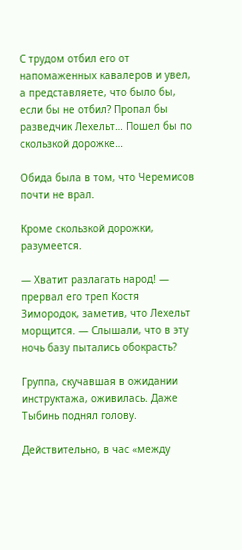С трудом отбил его от напомаженных кавалеров и увел, а представляете, что было бы, если бы не отбил? Пропал бы разведчик Лехельт… Пошел бы по скользкой дорожке…

Обида была в том, что Черемисов почти не врал.

Кроме скользкой дорожки, разумеется.

— Хватит разлагать народ! — прервал его треп Костя Зимородок, заметив, что Лехельт морщится. — Слышали, что в эту ночь базу пытались обокрасть?

Группа, скучавшая в ожидании инструктажа, оживилась. Даже Тыбинь поднял голову.

Действительно, в час «между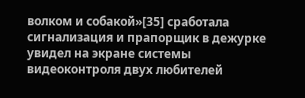волком и собакой»[35] сработала сигнализация и прапорщик в дежурке увидел на экране системы видеоконтроля двух любителей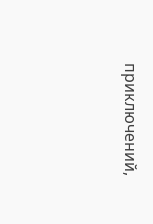приключений,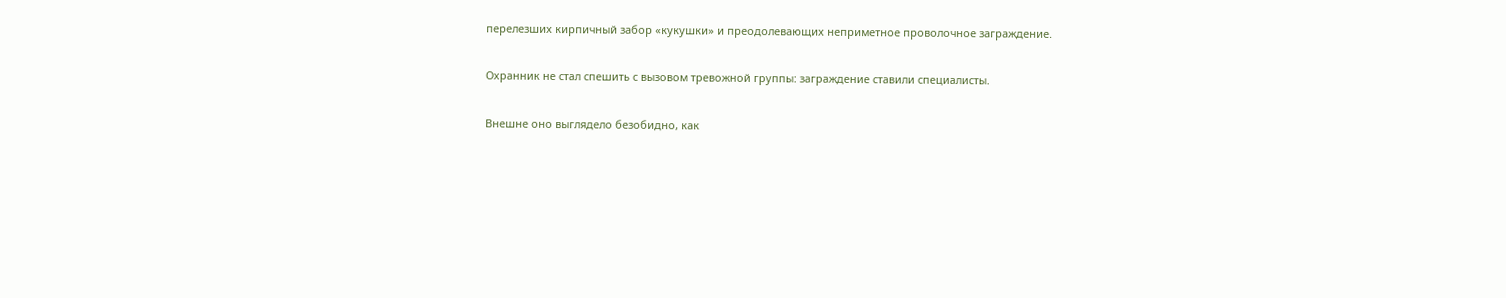перелезших кирпичный забор «кукушки» и преодолевающих неприметное проволочное заграждение.

Охранник не стал спешить с вызовом тревожной группы: заграждение ставили специалисты.

Внешне оно выглядело безобидно, как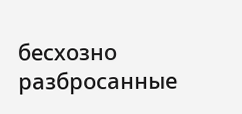бесхозно разбросанные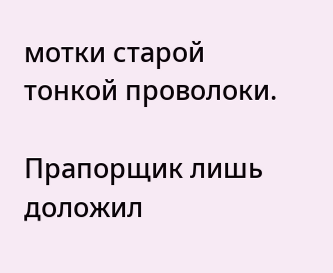мотки старой тонкой проволоки.

Прапорщик лишь доложил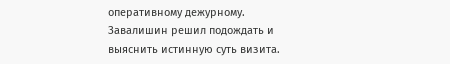оперативному дежурному. Завалишин решил подождать и выяснить истинную суть визита.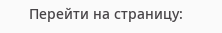Перейти на страницу: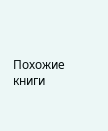Похожие книги